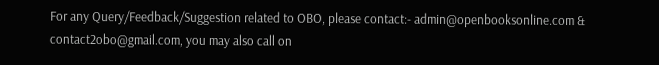For any Query/Feedback/Suggestion related to OBO, please contact:- admin@openbooksonline.com & contact2obo@gmail.com, you may also call on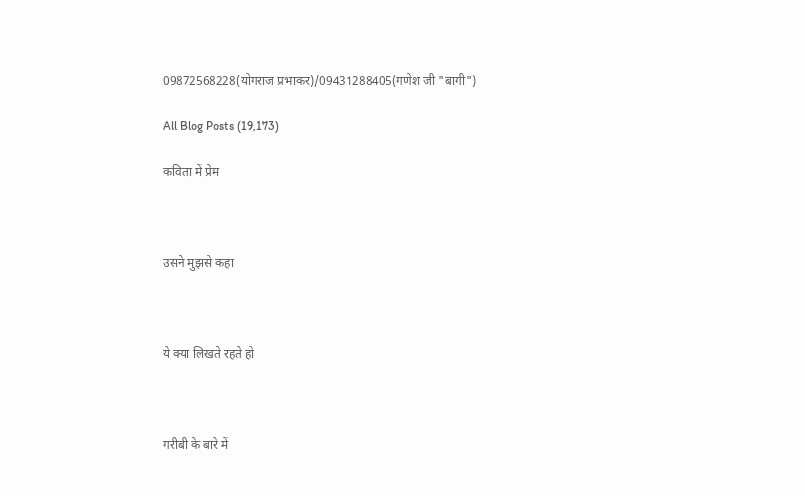09872568228(योगराज प्रभाकर)/09431288405(गणेश जी "बागी")

All Blog Posts (19,173)

कविता में प्रेम



उसने मुझसे कहा



ये क्या लिखते रहते हो



गरीबी के बारे में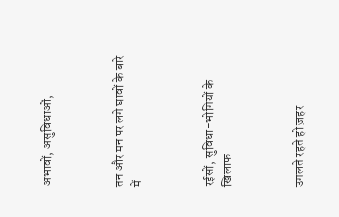अभावों, असुविधाओं,



तन और मन पर लगे घावों के बारे में



रईसों, सुविधा-भोगियों के खिलाफ



उगलते रहते हो ज़हर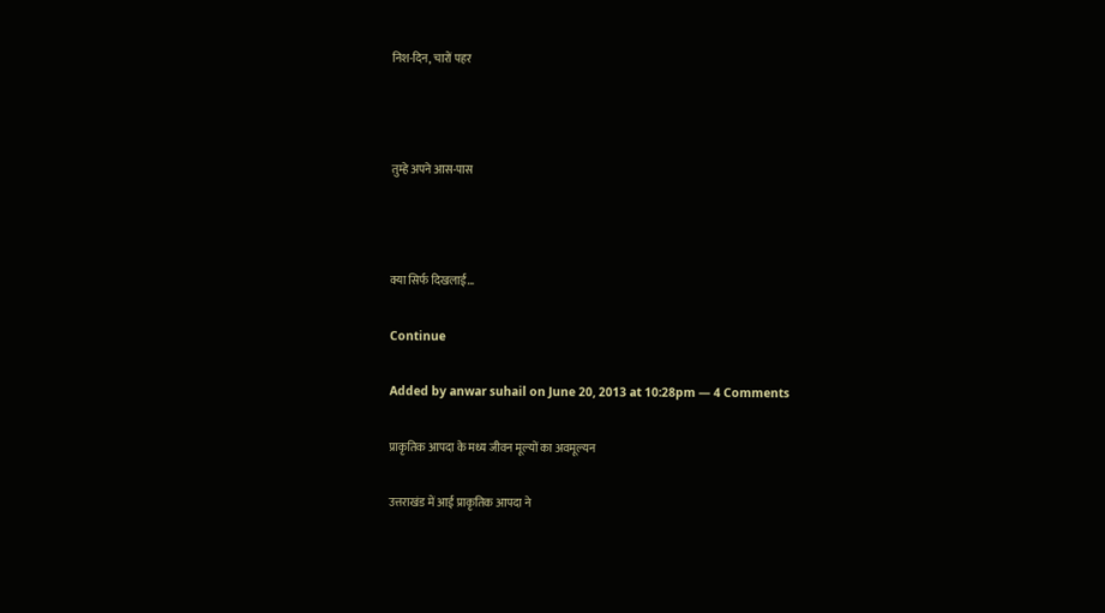निश-दिन, चारों पहर



तुम्हे अपने आस-पास



क्या सिर्फ दिखलाई…

Continue

Added by anwar suhail on June 20, 2013 at 10:28pm — 4 Comments

प्राकृतिक आपदा के मध्य जीवन मूल्यों का अवमूल्यन

उत्तराखंड में आई प्राकृतिक आपदा ने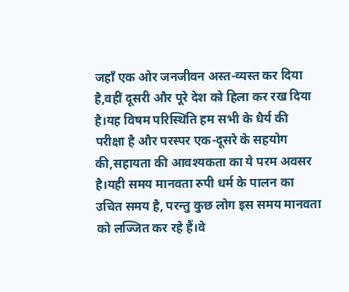जहाँ एक ओर जनजीवन अस्त-व्यस्त कर दिया है,वहीं दूसरी और पूरे देश को हिला कर रख दिया है।यह विषम परिस्थिति हम सभी के धैर्य की परीक्षा है और परस्पर एक-दूसरे के सहयोग की,सहायता की आवश्यकता का ये परम अवसर है।यही समय मानवता रुपी धर्म के पालन का उचित समय है, परन्तु कुछ लोग इस समय मानवता को लज्जित कर रहे हैं।वे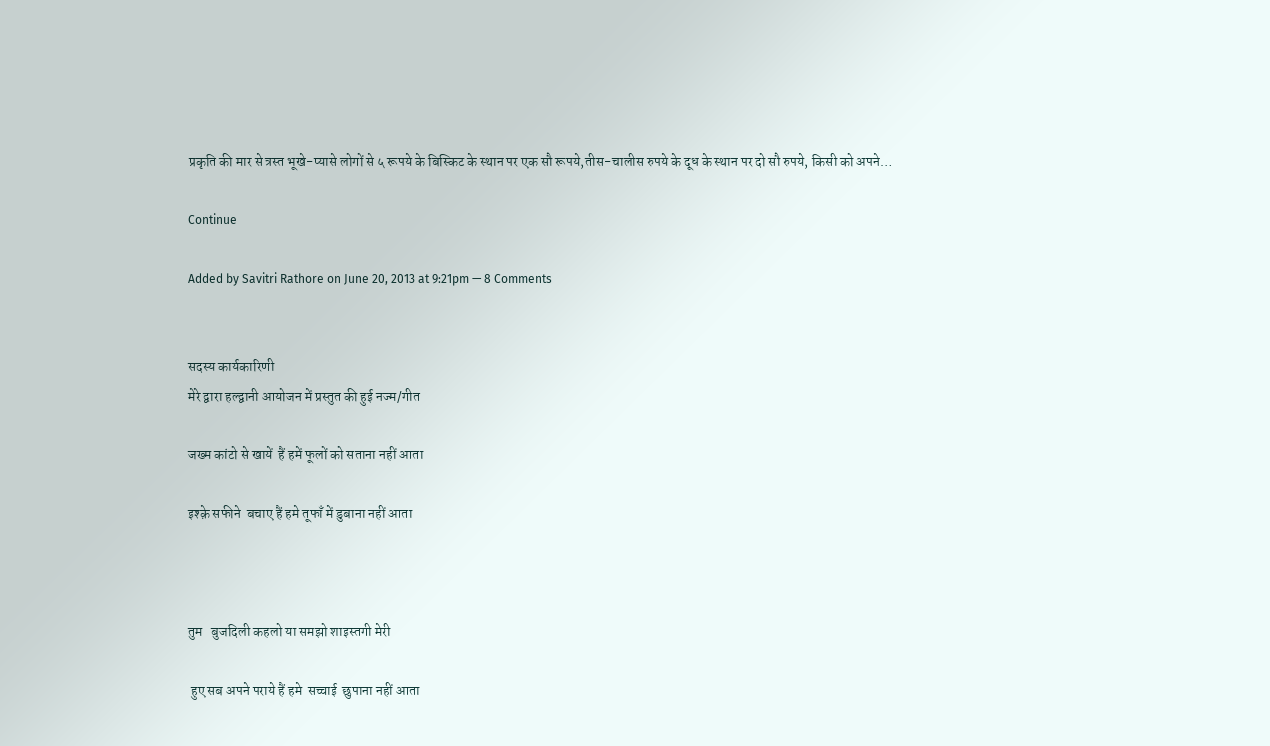प्रकृति की मार से त्रस्त भूखे-प्यासे लोगों से ५ रूपये के बिस्किट के स्थान पर एक सौ रूपये,तीस-चालीस रुपये के दूध के स्थान पर दो सौ रुपये, किसी को अपने…

Continue

Added by Savitri Rathore on June 20, 2013 at 9:21pm — 8 Comments


सदस्य कार्यकारिणी
मेरे द्वारा हल्द्वानी आयोजन में प्रस्तुत की हुई नज्म/गीत

जख्म कांटो से खायें  हैं हमें फूलों को सताना नहीं आता

इश्क़े सफीने  बचाए हैं हमे तूफाँ में डुबाना नहीं आता



तुम   बुजदिली कहलो या समझो शाइस्तगी मेरी

 हुए सब अपने पराये हैं हमे  सच्चाई  छुपाना नहीं आता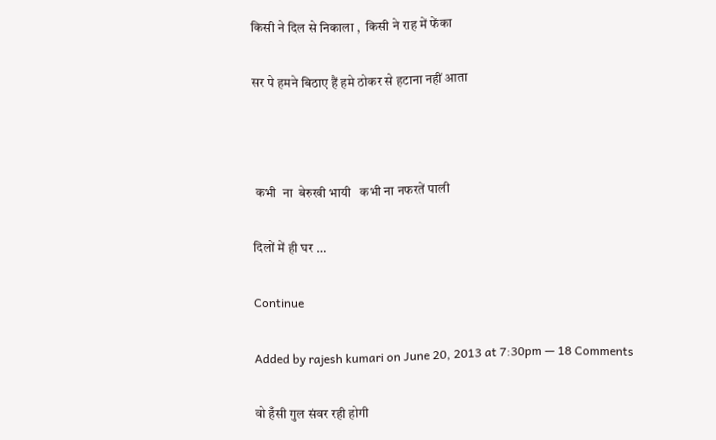किसी ने दिल से निकाला ,  किसी ने राह में फेंका

सर पे हमने बिठाए हैं हमे ठोकर से हटाना नहीं आता



 कभी  ना  बेरुखी भायी   कभी ना नफरतें पाली

दिलों में ही घर …

Continue

Added by rajesh kumari on June 20, 2013 at 7:30pm — 18 Comments

वो हँसी गुल संवर रही होगी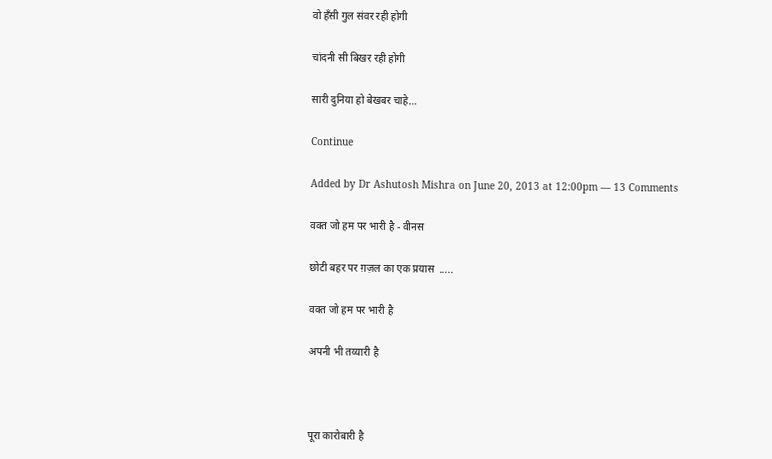वो हँसी गुल संवर रही होगी

चांदनी सी बिखर रही होगी

सारी दुनिया हो बेखबर चाहे…

Continue

Added by Dr Ashutosh Mishra on June 20, 2013 at 12:00pm — 13 Comments

वक्त जो हम पर भारी है - वीनस

छोटी बहर पर ग़ज़ल का एक प्रयास  .....

वक्त जो हम पर भारी है

अपनी भी तय्यारी है



पूरा कारोबारी है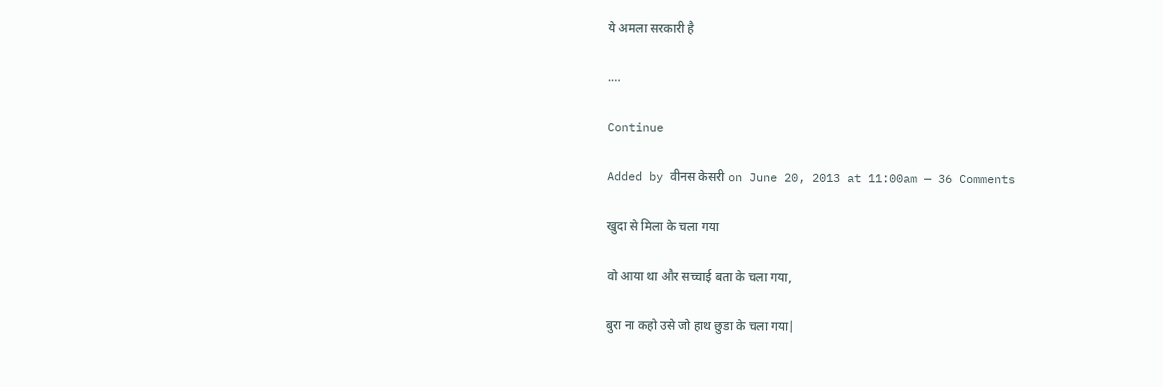ये अमला सरकारी है

.…

Continue

Added by वीनस केसरी on June 20, 2013 at 11:00am — 36 Comments

खुदा से मिला के चला गया

वो आया था और सच्चाई बता के चला गया,

बुरा ना कहो उसे जो हाथ छुडा के चला गया|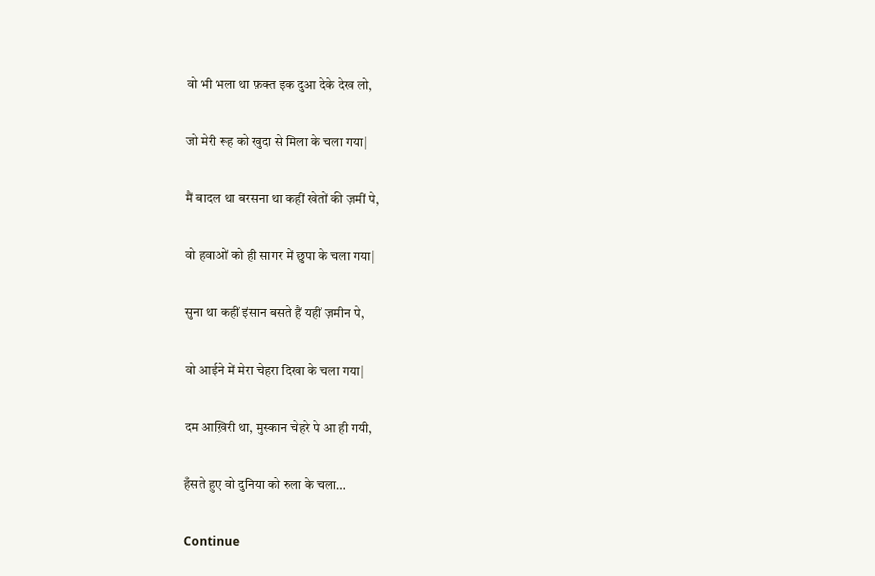वो भी भला था फ़क्त इक दुआ देके देख लो,

जो मेरी रूह को खुदा से मिला के चला गया|

मैं बादल था बरसना था कहीं खेतों की ज़मीं पे,

वो हवाओं को ही सागर में छुपा के चला गया|

सुना था कहीं इंसान बसते हैं यहीं ज़मीन पे,

वो आईने में मेरा चेहरा दिखा के चला गया|

दम आख़िरी था, मुस्कान चेहरे पे आ ही गयी,

हँसते हुए वो दुनिया को रुला के चला…

Continue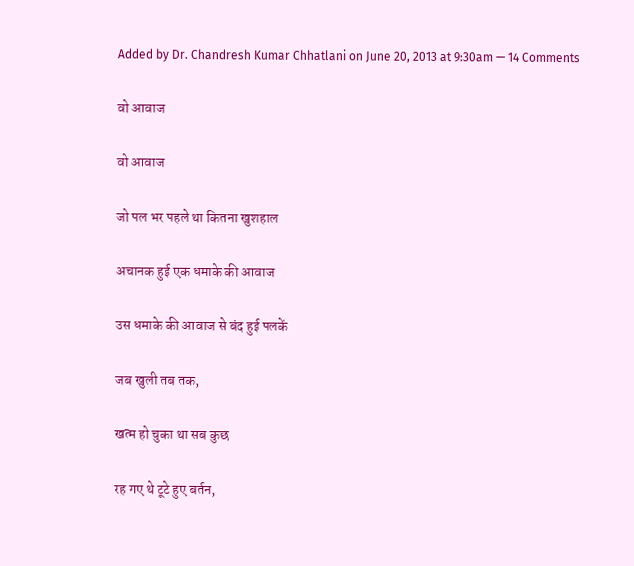Added by Dr. Chandresh Kumar Chhatlani on June 20, 2013 at 9:30am — 14 Comments

वो आवाज

वो आवाज

जो पल भर पहले था कितना खुशहाल

अचानक हुई एक धमाके की आवाज

उस धमाके की आवाज से बंद हुई पलकें

जब खुली तब तक,

खत्म हो चुका था सब कुछ

रह गए थे टूटे हुए बर्तन,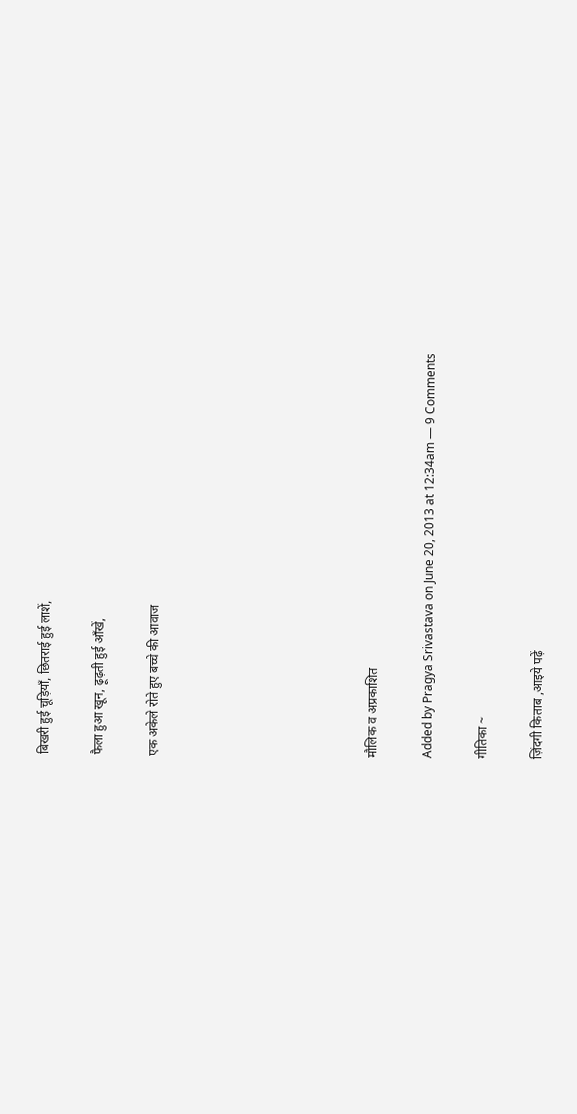बिखरी हुई चूड़ियाँ, छितराई हुई लाशें,

फैला हुआ खून, ढ़ूढ़ती हुई आँखें,

एक अकेले रोते हुए बच्चे की आवाज







मौलिक व अप्रकाशित

Added by Pragya Srivastava on June 20, 2013 at 12:34am — 9 Comments

गीतिका ~

ज़िंदगी किताब ,आइये पढ़ें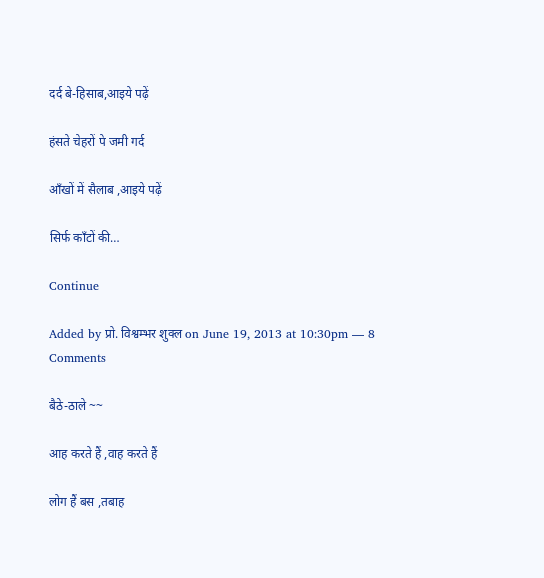दर्द बे-हिसाब,आइये पढ़ें

हंसते चेहरों पे जमी गर्द

आँखों में सैलाब ,आइये पढ़ें

सिर्फ काँटों की…

Continue

Added by प्रो. विश्वम्भर शुक्ल on June 19, 2013 at 10:30pm — 8 Comments

बैठे-ठाले ~~

आह करते हैं ,वाह करते हैं

लोग हैं बस ,तबाह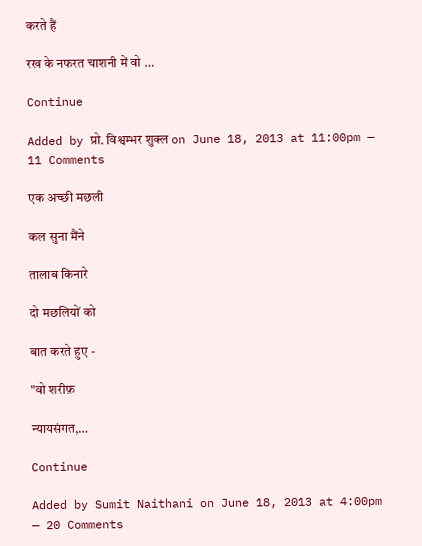करते हैं

रख के नफरत चाशनी में वो …

Continue

Added by प्रो. विश्वम्भर शुक्ल on June 18, 2013 at 11:00pm — 11 Comments

एक अच्छी मछली

कल सुना मैंने

तालाब किनारे

दो मछलियों को

बात करते हुए -

"वो शरीफ़

न्यायसंगत,…

Continue

Added by Sumit Naithani on June 18, 2013 at 4:00pm — 20 Comments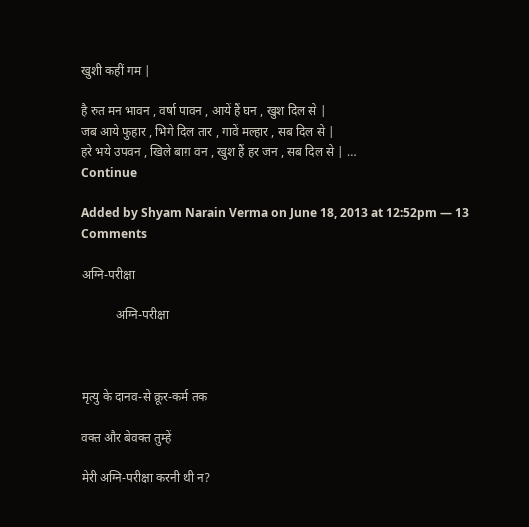खुशी कहीं गम |

है रुत मन भावन , वर्षा पावन , आयें हैं घन , खुश दिल से |
जब आये फुहार , भिगे दिल तार , गावें मल्हार , सब दिल से |
हरे भये उपवन , खिले बाग़ वन , खुश हैं हर जन , सब दिल से | …
Continue

Added by Shyam Narain Verma on June 18, 2013 at 12:52pm — 13 Comments

अग्नि-परीक्षा

           अग्नि-परीक्षा



मृत्यु के दानव-से क्रूर-कर्म तक

वक्त और बेवक्त तुम्हें

मेरी अग्नि-परीक्षा करनी थी न?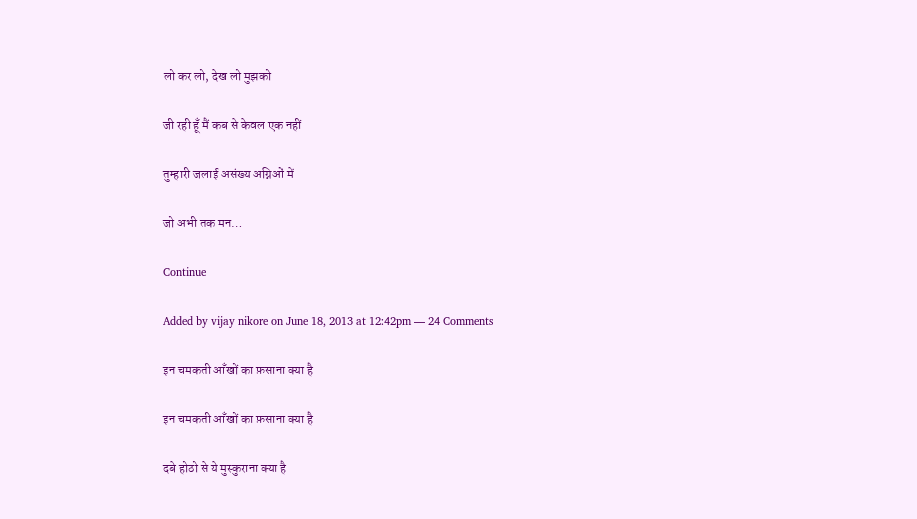लो कर लो, देख लो मुझको

जी रही हूँ मैं कब से केवल एक नहीं

तुम्हारी जलाई असंख्य अग्निओं में

जो अभी तक मन…

Continue

Added by vijay nikore on June 18, 2013 at 12:42pm — 24 Comments

इन चमकती आँखों का फ़साना क्या है

इन चमकती आँखों का फ़साना क्या है

दबे होठो से ये मुस्कुराना क्या है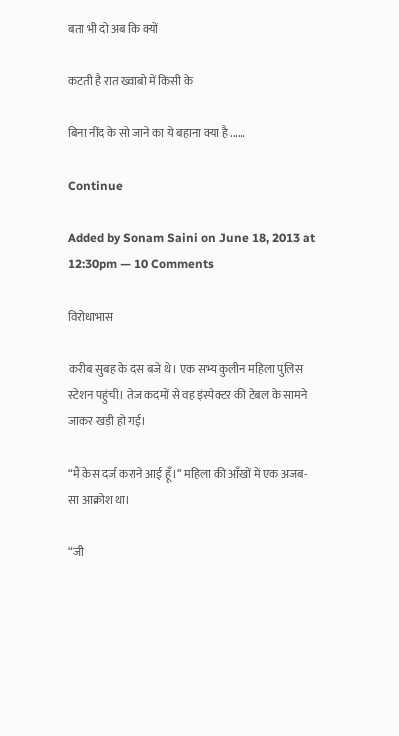बता भी दो अब कि क्यों

कटती है रात ख्वाबो में किसी के

बिना नींद के सो जाने का ये बहाना क्या है ...…

Continue

Added by Sonam Saini on June 18, 2013 at 12:30pm — 10 Comments

विरोधाभास

करीब सुबह के दस बजे थे। एक सभ्य कुलीन महिला पुलिस स्टेशन पहुंची। तेज कदमों से वह इंस्पेक्टर की टेबल के सामने जाकर खड़ी हो गई।

“मैं केस दर्ज कराने आई हूँ।‘’ महिला की आँखों में एक अजब-सा आक्रोश था।

“जी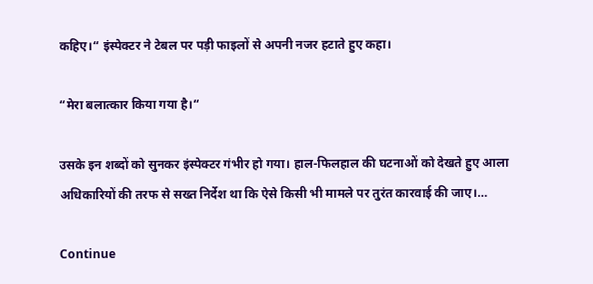कहिए।“ इंस्पेक्टर ने टेबल पर पड़ी फाइलों से अपनी नजर हटाते हुए कहा।

“मेरा बलात्कार किया गया है।“

उसके इन शब्दों को सुनकर इंस्पेक्टर गंभीर हो गया। हाल-फिलहाल की घटनाओं को देखते हुए आला अधिकारियों की तरफ से सख्त निर्देश था कि ऐसे किसी भी मामले पर तुरंत कारवाई की जाए।…

Continue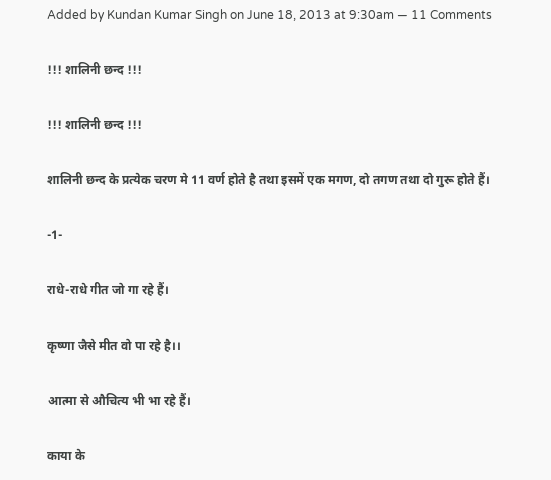Added by Kundan Kumar Singh on June 18, 2013 at 9:30am — 11 Comments

!!! शालिनी छन्द !!!

!!! शालिनी छन्द !!!

शालिनी छन्द के प्रत्येक चरण मे 11 वर्ण होते है तथा इसमें एक मगण, दो तगण तथा दो गुरू होते हैं।

-1-

राधे-राधे गीत जो गा रहे हैं।

कृष्णा जैसे मीत वो पा रहे है।।

आत्मा से औचित्य भी भा रहे हैं।

काया के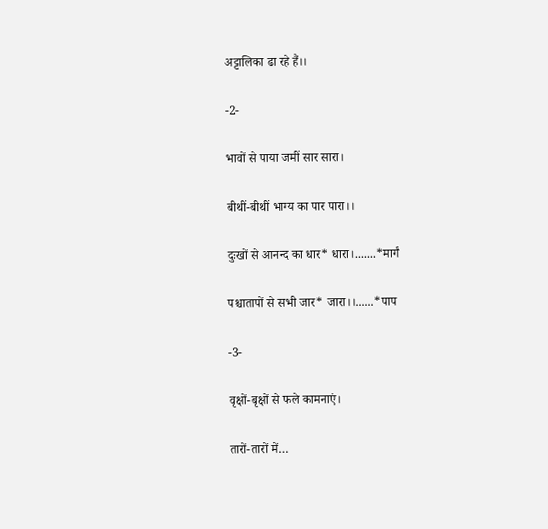अट्टालिका ढा रहे हैं।।

-2-

भावों से पाया जमीं सार सारा।

बीथीं-बीथीं भाग्य का पार पारा।।

दुःखों से आनन्द का धार* धारा।.......*मार्गं

पश्चातापों से सभी जार* जारा।।......*पाप

-3-

वृक्षों-बृक्षों से फले कामनाएं।

तारों-तारों में…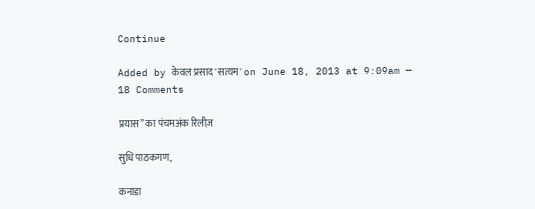Continue

Added by केवल प्रसाद 'सत्यम' on June 18, 2013 at 9:09am — 18 Comments

प्रयास” का पंचमअंक रिलीज़

सुधि पाठकगण,

कनाडा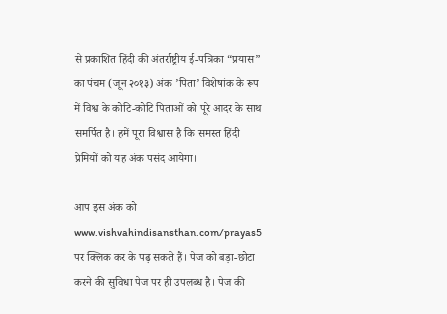से प्रकाशित हिंदी की अंतर्राष्ट्रीय ई-पत्रिका “प्रयास” का पंचम (जून २०१३) अंक ’पिता’ विशेषांक के रूप में विश्व के कोटि-कोटि पिताओं को पूरे आदर के साथ समर्पित है। हमें पूरा विश्वास है कि समस्त हिंदी प्रेमियों को यह अंक पसंद आयेगा।

आप इस अंक को www.vishvahindisansthan.com/prayas5 पर क्लिक कर के पढ़ सकते हैं। पेज को बड़ा-छोटा करने की सुविधा पेज पर ही उपलब्ध है। पेज की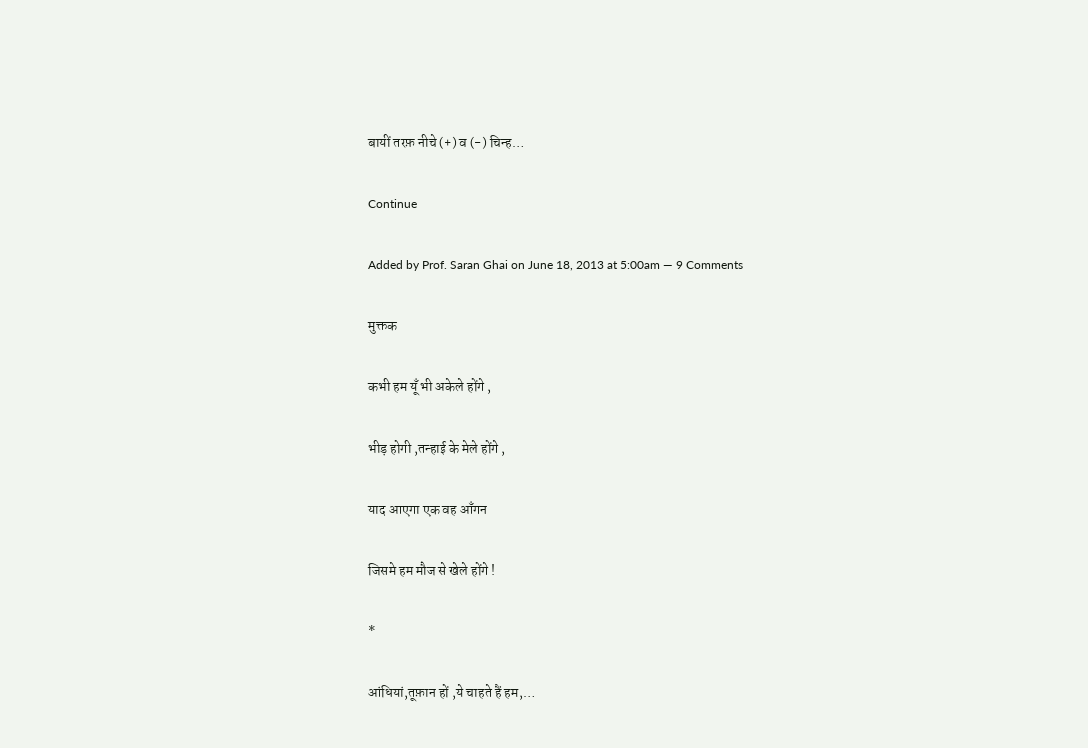बायीं तरफ़ नीचे (+) व (-) चिन्ह…

Continue

Added by Prof. Saran Ghai on June 18, 2013 at 5:00am — 9 Comments

मुक्तक

कभी हम यूँ भी अकेले होंगे ,

भीड़ होगी ,तन्हाई के मेले होंगे ,

याद आएगा एक वह आँगन

जिसमे हम मौज से खेले होंगे !

*

आंधियां,तूफ़ान हों ,ये चाहते हैं हम,…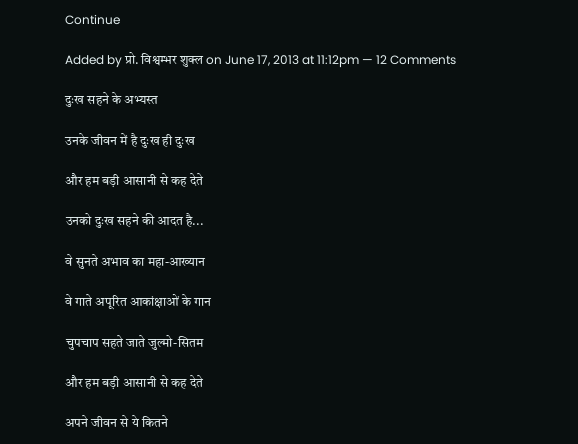Continue

Added by प्रो. विश्वम्भर शुक्ल on June 17, 2013 at 11:12pm — 12 Comments

दुःख सहने के अभ्यस्त

उनके जीवन में है दुःख ही दुःख

और हम बड़ी आसानी से कह देते

उनको दुःख सहने की आदत है...

वे सुनते अभाव का महा-आख्यान

वे गाते अपूरित आकांक्षाओं के गान

चुपचाप सहते जाते जुल्मो-सितम

और हम बड़ी आसानी से कह देते

अपने जीवन से ये कितने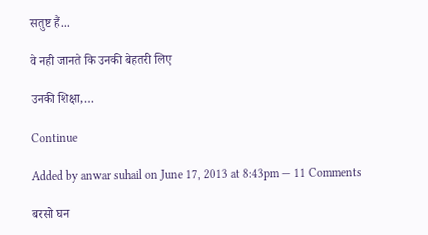सतुष्ट हैं...

वे नही जानते कि उनकी बेहतरी लिए

उनकी शिक्षा,…

Continue

Added by anwar suhail on June 17, 2013 at 8:43pm — 11 Comments

बरसो घन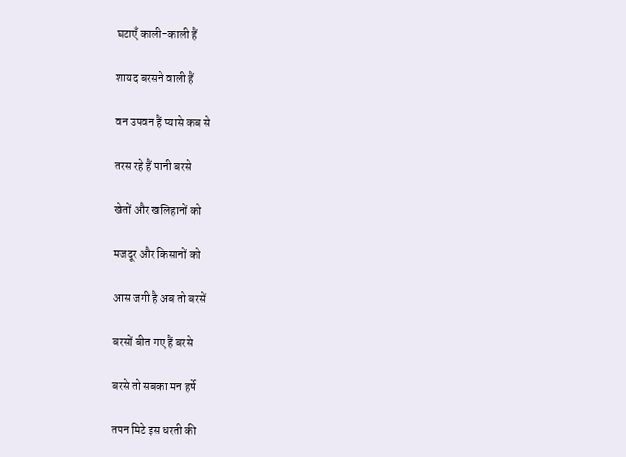घटाएँ काली-काली हैं

शायद बरसने वाली हैं

वन उपवन हैं प्यासे कब से

तरस रहे हैं पानी बरसे

खेतों और खलिहानों को

मजदूर और किसानों को

आस जगी है अब तो बरसें

बरसों बीत गए हैं बरसे

बरसे तो सबका मन हर्षे

तपन मिटे इस धरती की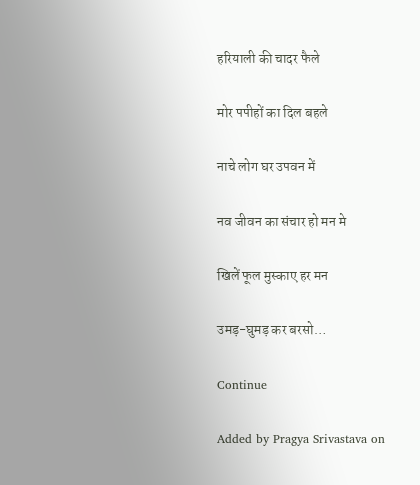हरियाली की चादर फैले

मोर पपीहों का दिल बहले

नाचे लोग घर उपवन में

नव जीवन का संचार हो मन मे

खिलें फूल मुस्काए हर मन

उमड़-घुमड़ कर बरसो…

Continue

Added by Pragya Srivastava on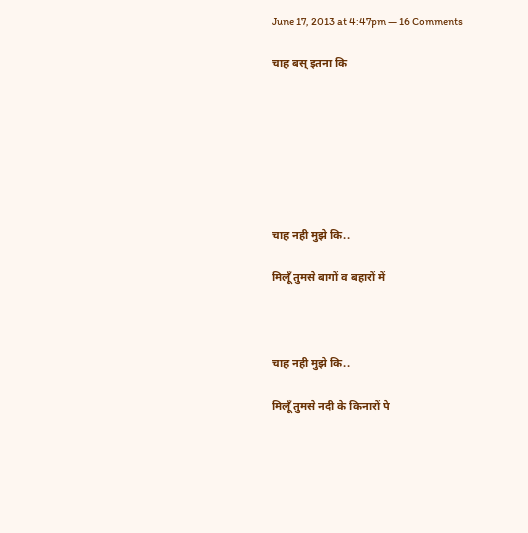June 17, 2013 at 4:47pm — 16 Comments

चाह बस् इतना कि







चाह नही मुझे कि..

मिलूँ तुमसे बागों व बहारों में



चाह नही मुझे कि..

मिलूँ तुमसे नदी के किनारों पे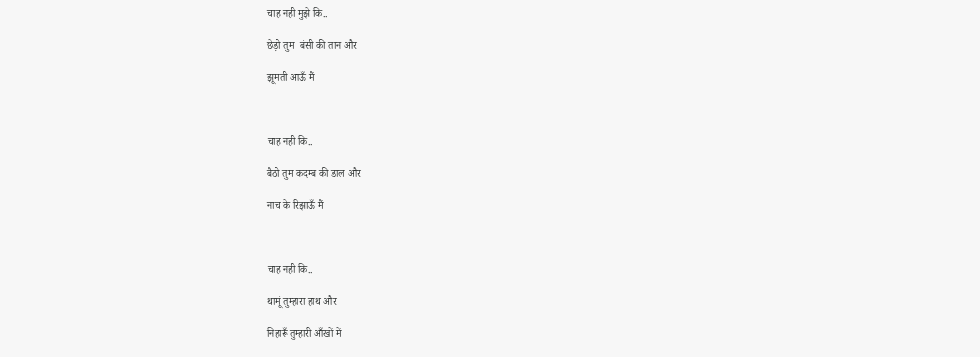चाह नही मुझे कि..

छेड़ो तुम  बंसी की तान और

झूमती आऊँ मैं



चाह नही कि..

बैठो तुम कदम्ब की डाल और

नाच के रिझाऊँ मैं



चाह नही कि..

थामूं तुम्हारा हाथ और

निहारूँ तुम्हारी आँखों में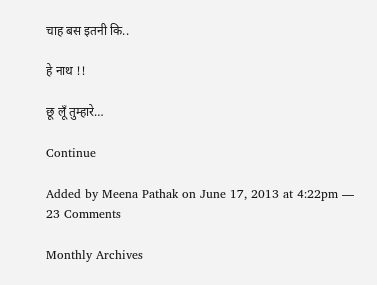चाह बस इतनी कि..

हे नाथ !!

छू लूँ तुम्हारे…

Continue

Added by Meena Pathak on June 17, 2013 at 4:22pm — 23 Comments

Monthly Archives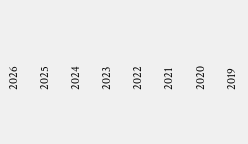2026

2025

2024

2023

2022

2021

2020

2019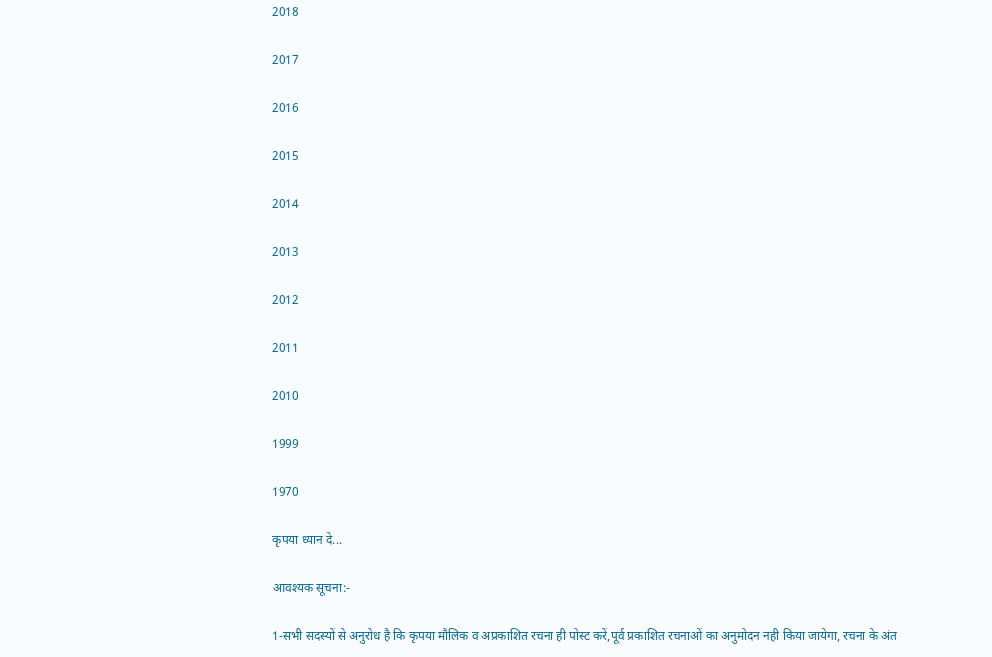2018

2017

2016

2015

2014

2013

2012

2011

2010

1999

1970

कृपया ध्यान दे...

आवश्यक सूचना:-

1-सभी सदस्यों से अनुरोध है कि कृपया मौलिक व अप्रकाशित रचना ही पोस्ट करें,पूर्व प्रकाशित रचनाओं का अनुमोदन नही किया जायेगा, रचना के अंत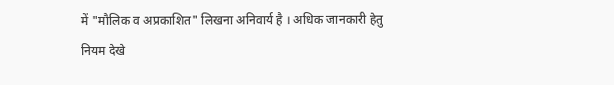में "मौलिक व अप्रकाशित" लिखना अनिवार्य है । अधिक जानकारी हेतु नियम देखे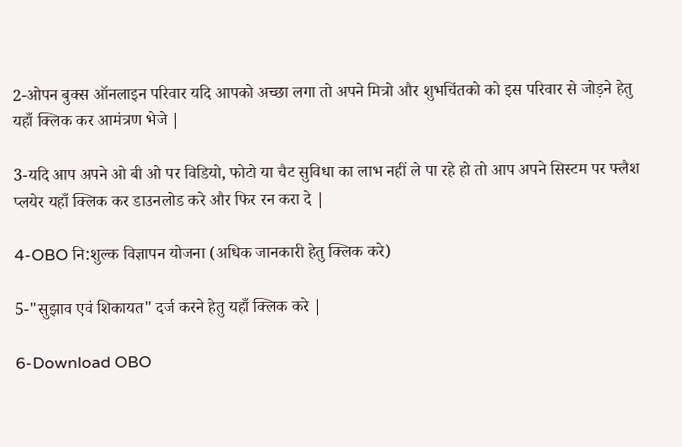2-ओपन बुक्स ऑनलाइन परिवार यदि आपको अच्छा लगा तो अपने मित्रो और शुभचिंतको को इस परिवार से जोड़ने हेतु यहाँ क्लिक कर आमंत्रण भेजे |

3-यदि आप अपने ओ बी ओ पर विडियो, फोटो या चैट सुविधा का लाभ नहीं ले पा रहे हो तो आप अपने सिस्टम पर फ्लैश प्लयेर यहाँ क्लिक कर डाउनलोड करे और फिर रन करा दे |

4-OBO नि:शुल्क विज्ञापन योजना (अधिक जानकारी हेतु क्लिक करे)

5-"सुझाव एवं शिकायत" दर्ज करने हेतु यहाँ क्लिक करे |

6-Download OBO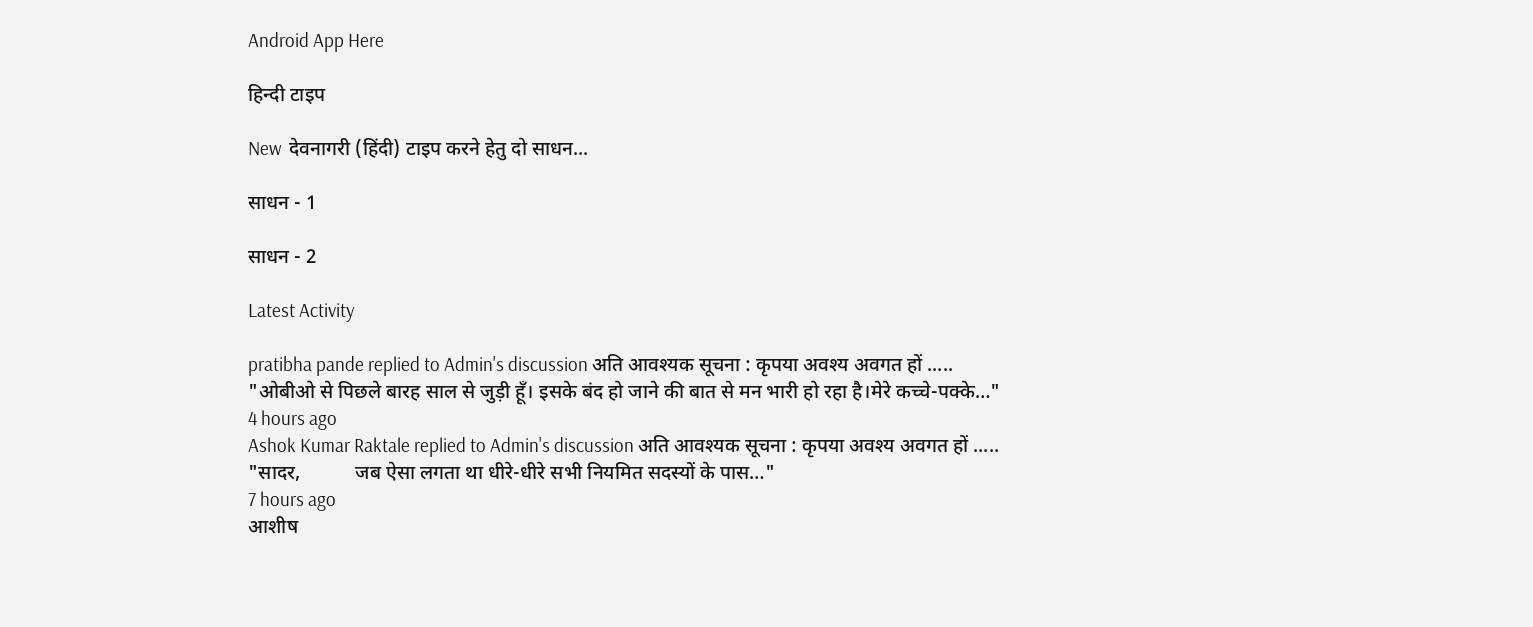Android App Here

हिन्दी टाइप

New  देवनागरी (हिंदी) टाइप करने हेतु दो साधन...

साधन - 1

साधन - 2

Latest Activity

pratibha pande replied to Admin's discussion अति आवश्यक सूचना : कृपया अवश्य अवगत हों .....
"ओबीओ से पिछले बारह साल से जुड़ी हूँ। इसके बंद हो जाने की बात से मन भारी हो रहा है।मेरे कच्चे-पक्के…"
4 hours ago
Ashok Kumar Raktale replied to Admin's discussion अति आवश्यक सूचना : कृपया अवश्य अवगत हों .....
"सादर,           जब ऐसा लगता था धीरे-धीरे सभी नियमित सदस्यों के पास…"
7 hours ago
आशीष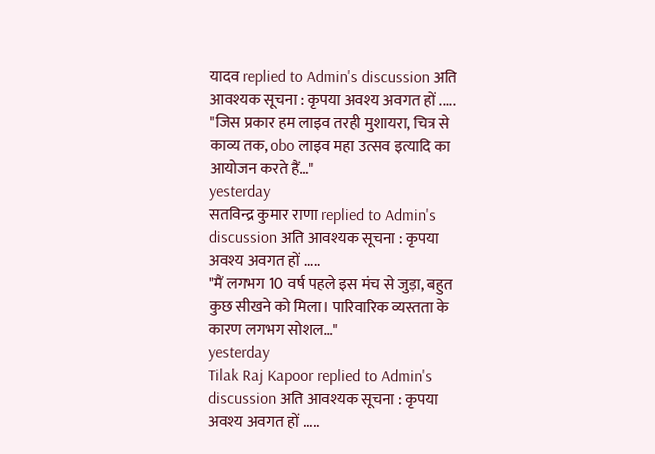यादव replied to Admin's discussion अति आवश्यक सूचना : कृपया अवश्य अवगत हों .....
"जिस प्रकार हम लाइव तरही मुशायरा, चित्र से काव्य तक, obo लाइव महा उत्सव इत्यादि का आयोजन करते हैं…"
yesterday
सतविन्द्र कुमार राणा replied to Admin's discussion अति आवश्यक सूचना : कृपया अवश्य अवगत हों .....
"मैं लगभग 10 वर्ष पहले इस मंच से जुड़ा, बहुत कुछ सीखने को मिला। पारिवारिक व्यस्तता के कारण लगभग सोशल…"
yesterday
Tilak Raj Kapoor replied to Admin's discussion अति आवश्यक सूचना : कृपया अवश्य अवगत हों .....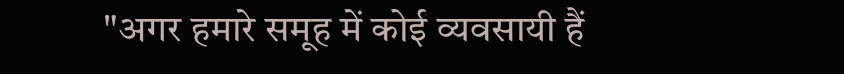"अगर हमारे समूह में कोई व्यवसायी हैं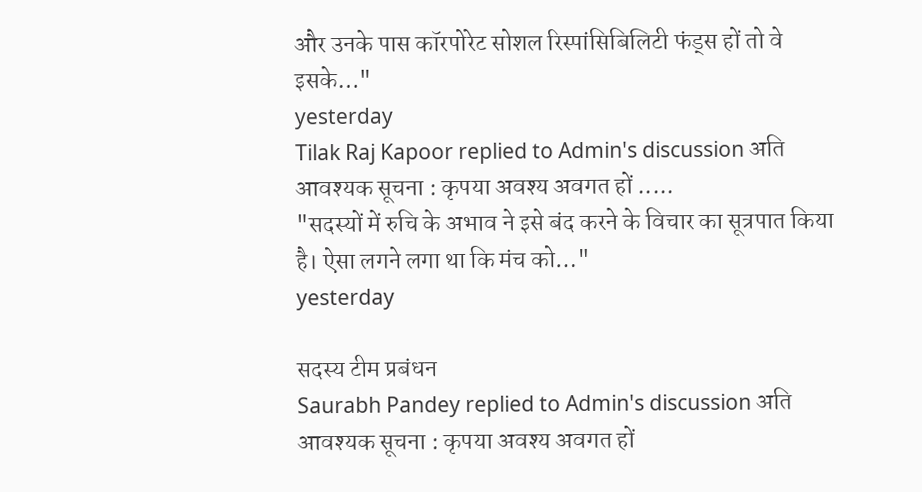और उनके पास कॉरपोरेट सोशल रिस्पांसिबिलिटी फंड्स हों तो वे इसके…"
yesterday
Tilak Raj Kapoor replied to Admin's discussion अति आवश्यक सूचना : कृपया अवश्य अवगत हों .....
"सदस्यों में रुचि के अभाव ने इसे बंद करने के विचार का सूत्रपात किया है। ऐसा लगने लगा था कि मंच को…"
yesterday

सदस्य टीम प्रबंधन
Saurabh Pandey replied to Admin's discussion अति आवश्यक सूचना : कृपया अवश्य अवगत हों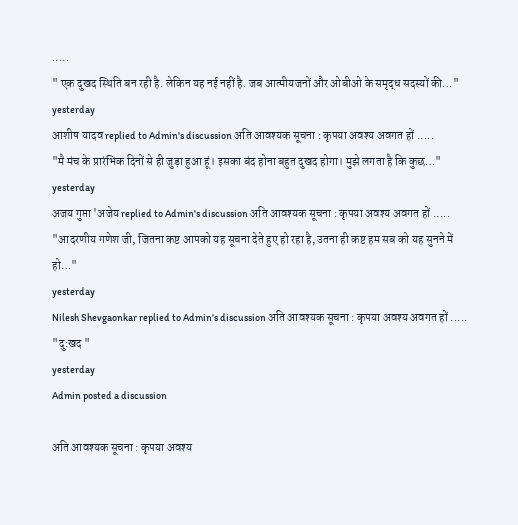.....
" एक दुखद स्थिति बन रही है. लेकिन यह नई नहीं है. जब आत्मीयजनों और ओबीओ के समृद्ध सदस्यों की…"
yesterday
आशीष यादव replied to Admin's discussion अति आवश्यक सूचना : कृपया अवश्य अवगत हों .....
"मै मंच के प्रारंभिक दिनों से ही जुड़ा हुआ हूं। इसका बंद होना बहुत दुखद होगा। मुझे लगता है कि कुछ…"
yesterday
अजय गुप्ता 'अजेय replied to Admin's discussion अति आवश्यक सूचना : कृपया अवश्य अवगत हों .....
"आदरणीय गणेश जी, जितना कष्ट आपको यह सूचना देते हुए हो रहा है, उतना ही कष्ट हम सब को यह सुनने में हो…"
yesterday
Nilesh Shevgaonkar replied to Admin's discussion अति आवश्यक सूचना : कृपया अवश्य अवगत हों .....
"दु:खद "
yesterday
Admin posted a discussion

अति आवश्यक सूचना : कृपया अवश्य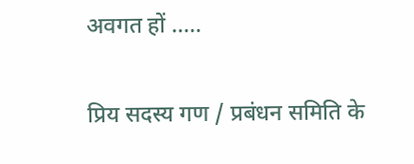अवगत हों .....

प्रिय सदस्य गण / प्रबंधन समिति के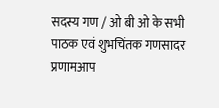सदस्य गण / ओ बी ओ के सभी पाठक एवं शुभचिंतक गणसादर प्रणामआप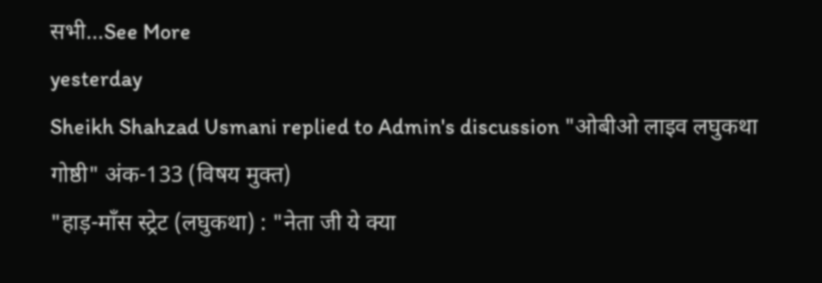सभी…See More
yesterday
Sheikh Shahzad Usmani replied to Admin's discussion "ओबीओ लाइव लघुकथा गोष्ठी" अंक-133 (विषय मुक्त)
"हाड़-मॉंस स्ट्रेट (लघुकथा) : "नेता जी ये क्या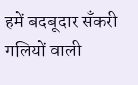हमें बदबूदार सॅंकरी गलियों वाली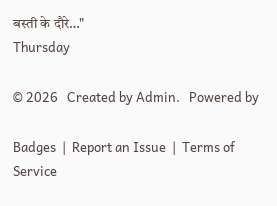बस्ती के दौरे…"
Thursday

© 2026   Created by Admin.   Powered by

Badges  |  Report an Issue  |  Terms of Service